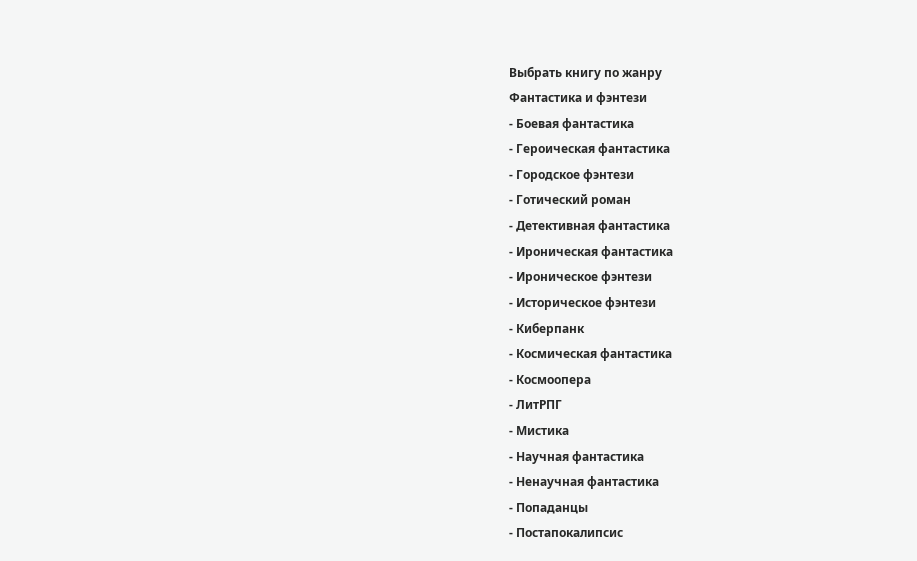Выбрать книгу по жанру
Фантастика и фэнтези
- Боевая фантастика
- Героическая фантастика
- Городское фэнтези
- Готический роман
- Детективная фантастика
- Ироническая фантастика
- Ироническое фэнтези
- Историческое фэнтези
- Киберпанк
- Космическая фантастика
- Космоопера
- ЛитРПГ
- Мистика
- Научная фантастика
- Ненаучная фантастика
- Попаданцы
- Постапокалипсис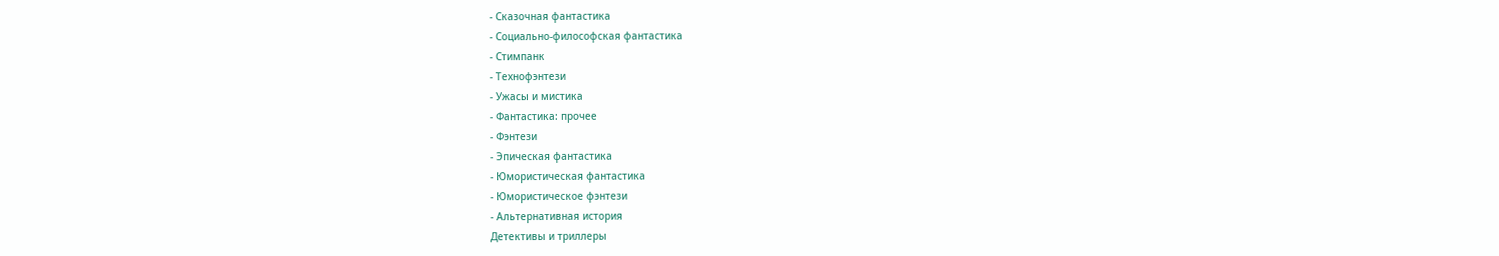- Сказочная фантастика
- Социально-философская фантастика
- Стимпанк
- Технофэнтези
- Ужасы и мистика
- Фантастика: прочее
- Фэнтези
- Эпическая фантастика
- Юмористическая фантастика
- Юмористическое фэнтези
- Альтернативная история
Детективы и триллеры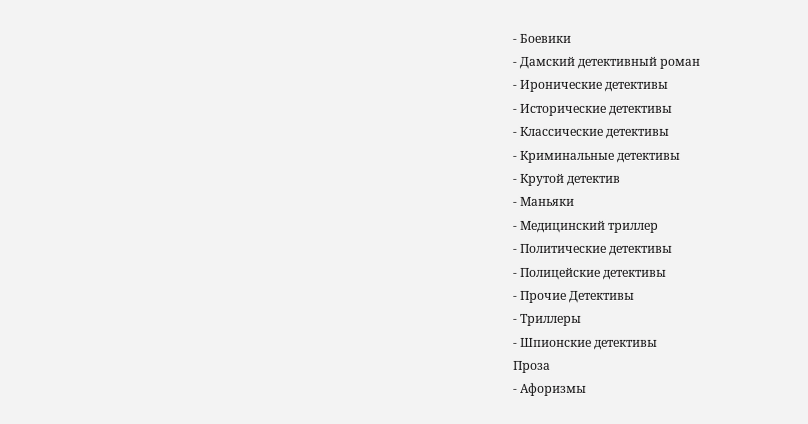- Боевики
- Дамский детективный роман
- Иронические детективы
- Исторические детективы
- Классические детективы
- Криминальные детективы
- Крутой детектив
- Маньяки
- Медицинский триллер
- Политические детективы
- Полицейские детективы
- Прочие Детективы
- Триллеры
- Шпионские детективы
Проза
- Афоризмы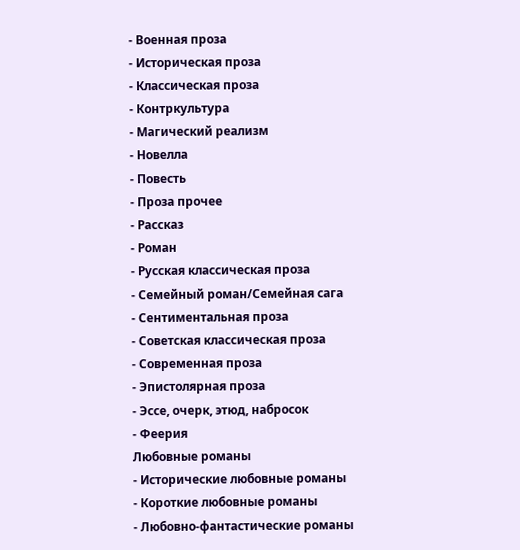- Военная проза
- Историческая проза
- Классическая проза
- Контркультура
- Магический реализм
- Новелла
- Повесть
- Проза прочее
- Рассказ
- Роман
- Русская классическая проза
- Семейный роман/Семейная сага
- Сентиментальная проза
- Советская классическая проза
- Современная проза
- Эпистолярная проза
- Эссе, очерк, этюд, набросок
- Феерия
Любовные романы
- Исторические любовные романы
- Короткие любовные романы
- Любовно-фантастические романы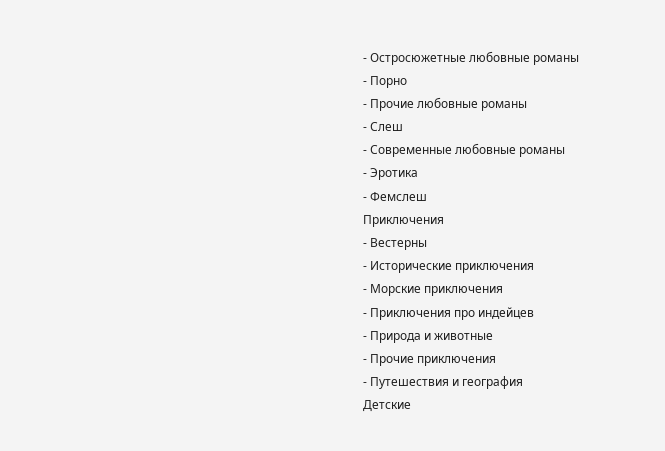- Остросюжетные любовные романы
- Порно
- Прочие любовные романы
- Слеш
- Современные любовные романы
- Эротика
- Фемслеш
Приключения
- Вестерны
- Исторические приключения
- Морские приключения
- Приключения про индейцев
- Природа и животные
- Прочие приключения
- Путешествия и география
Детские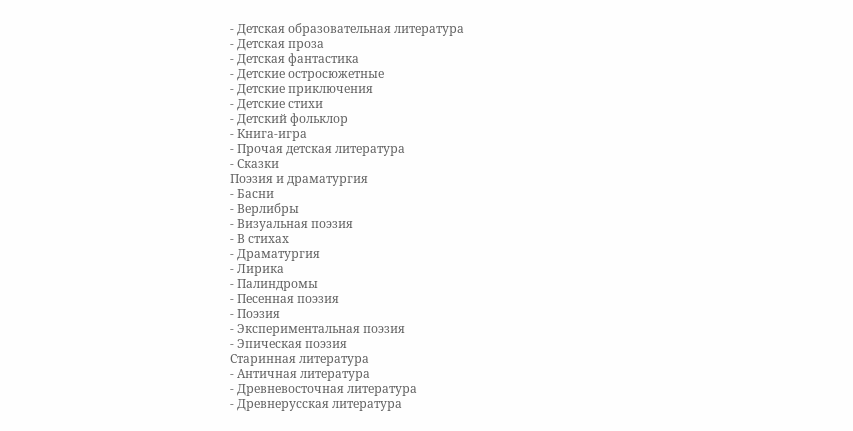- Детская образовательная литература
- Детская проза
- Детская фантастика
- Детские остросюжетные
- Детские приключения
- Детские стихи
- Детский фольклор
- Книга-игра
- Прочая детская литература
- Сказки
Поэзия и драматургия
- Басни
- Верлибры
- Визуальная поэзия
- В стихах
- Драматургия
- Лирика
- Палиндромы
- Песенная поэзия
- Поэзия
- Экспериментальная поэзия
- Эпическая поэзия
Старинная литература
- Античная литература
- Древневосточная литература
- Древнерусская литература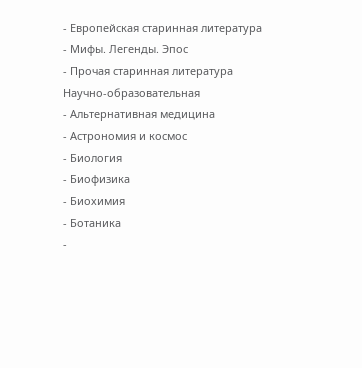- Европейская старинная литература
- Мифы. Легенды. Эпос
- Прочая старинная литература
Научно-образовательная
- Альтернативная медицина
- Астрономия и космос
- Биология
- Биофизика
- Биохимия
- Ботаника
-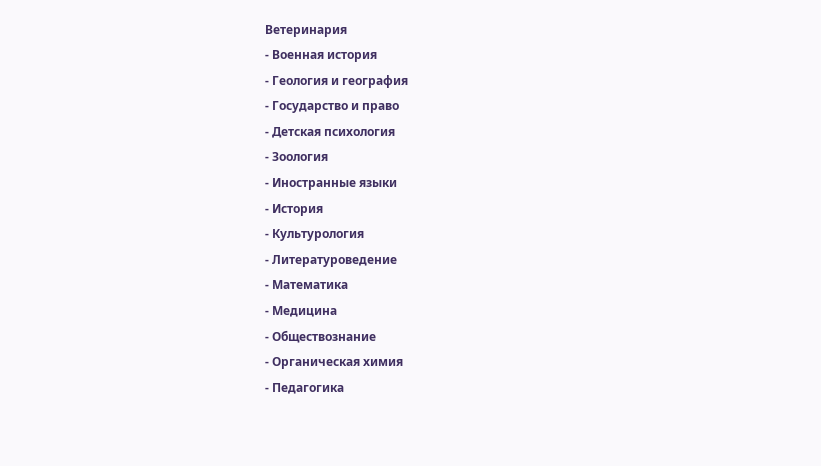Ветеринария
- Военная история
- Геология и география
- Государство и право
- Детская психология
- Зоология
- Иностранные языки
- История
- Культурология
- Литературоведение
- Математика
- Медицина
- Обществознание
- Органическая химия
- Педагогика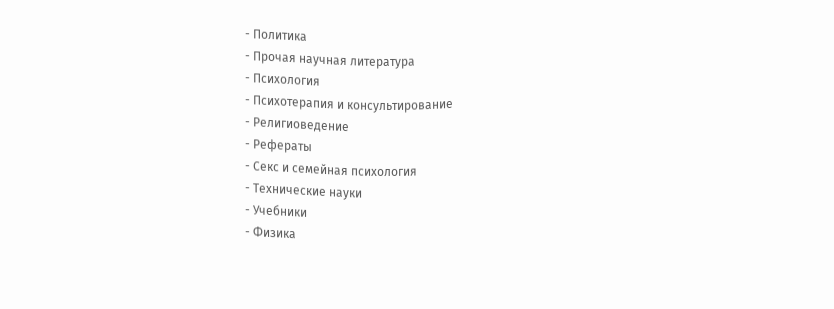- Политика
- Прочая научная литература
- Психология
- Психотерапия и консультирование
- Религиоведение
- Рефераты
- Секс и семейная психология
- Технические науки
- Учебники
- Физика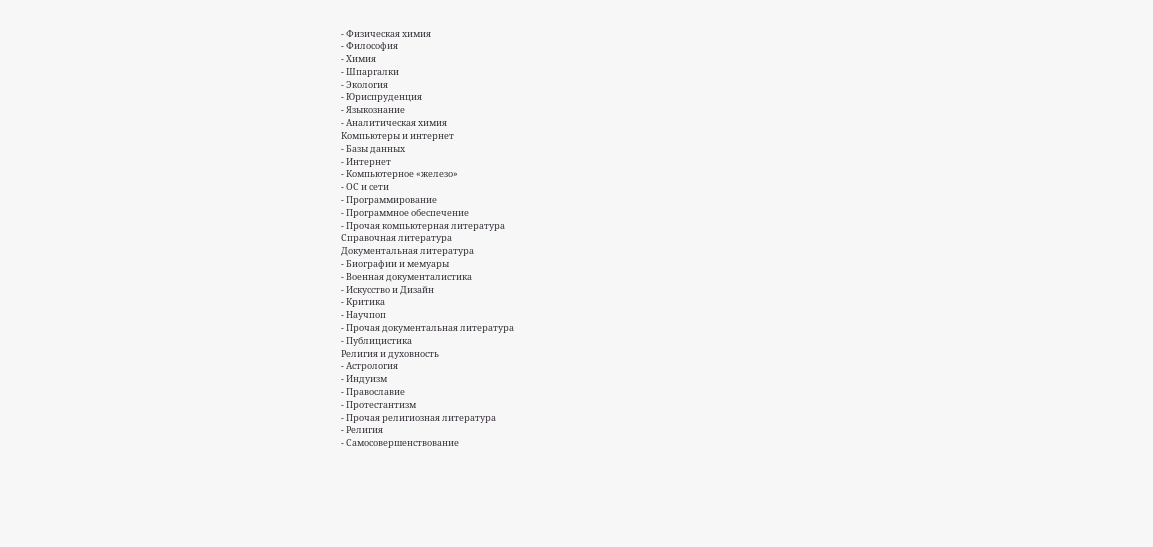- Физическая химия
- Философия
- Химия
- Шпаргалки
- Экология
- Юриспруденция
- Языкознание
- Аналитическая химия
Компьютеры и интернет
- Базы данных
- Интернет
- Компьютерное «железо»
- ОС и сети
- Программирование
- Программное обеспечение
- Прочая компьютерная литература
Справочная литература
Документальная литература
- Биографии и мемуары
- Военная документалистика
- Искусство и Дизайн
- Критика
- Научпоп
- Прочая документальная литература
- Публицистика
Религия и духовность
- Астрология
- Индуизм
- Православие
- Протестантизм
- Прочая религиозная литература
- Религия
- Самосовершенствование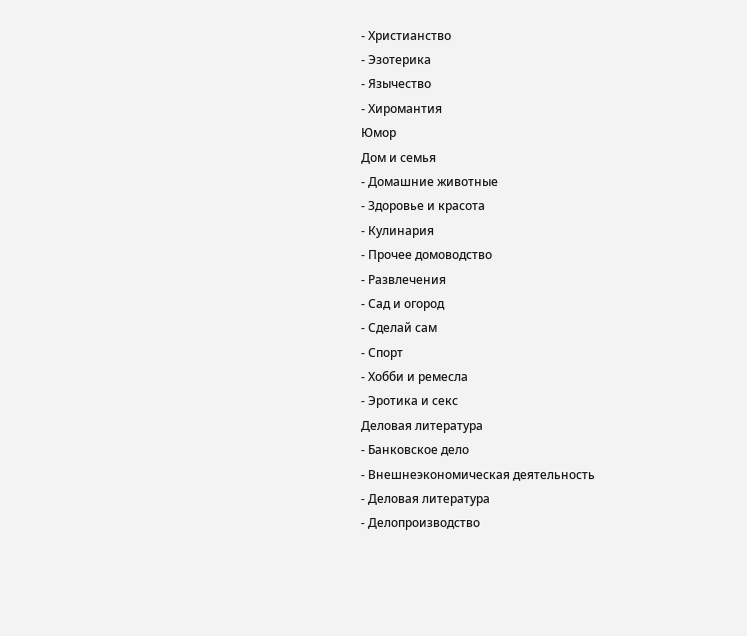- Христианство
- Эзотерика
- Язычество
- Хиромантия
Юмор
Дом и семья
- Домашние животные
- Здоровье и красота
- Кулинария
- Прочее домоводство
- Развлечения
- Сад и огород
- Сделай сам
- Спорт
- Хобби и ремесла
- Эротика и секс
Деловая литература
- Банковское дело
- Внешнеэкономическая деятельность
- Деловая литература
- Делопроизводство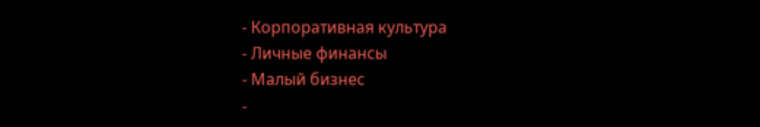- Корпоративная культура
- Личные финансы
- Малый бизнес
-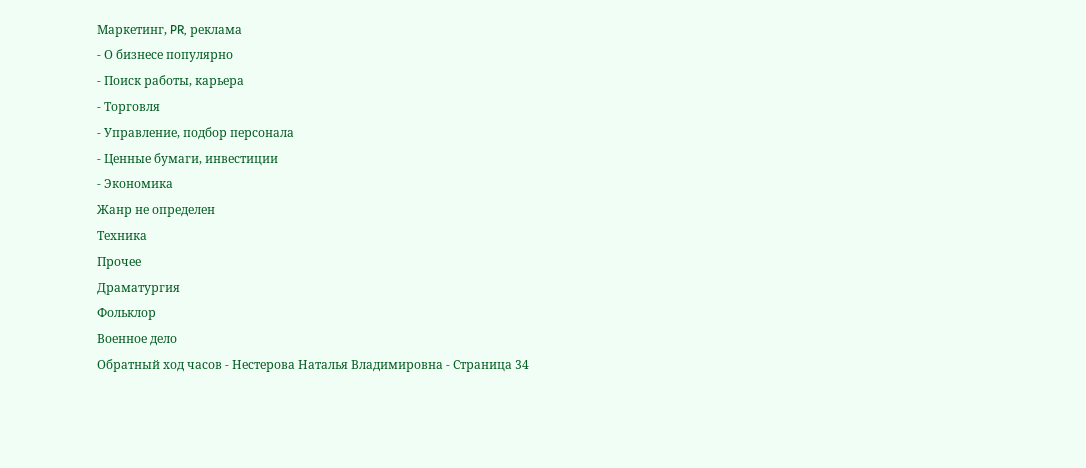Маркетинг, PR, реклама
- О бизнесе популярно
- Поиск работы, карьера
- Торговля
- Управление, подбор персонала
- Ценные бумаги, инвестиции
- Экономика
Жанр не определен
Техника
Прочее
Драматургия
Фольклор
Военное дело
Обратный ход часов - Нестерова Наталья Владимировна - Страница 34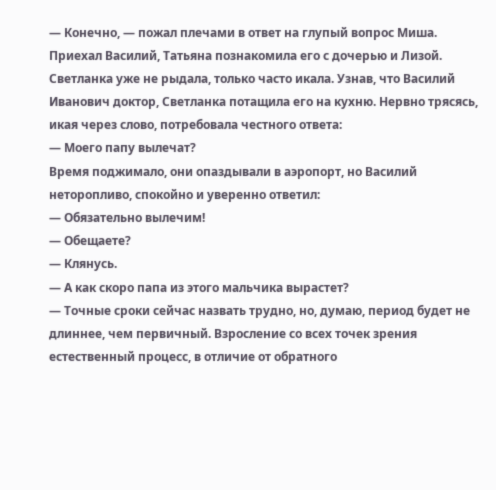— Конечно, — пожал плечами в ответ на глупый вопрос Миша.
Приехал Василий, Татьяна познакомила его с дочерью и Лизой. Светланка уже не рыдала, только часто икала. Узнав, что Василий Иванович доктор, Светланка потащила его на кухню. Нервно трясясь, икая через слово, потребовала честного ответа:
— Моего папу вылечат?
Время поджимало, они опаздывали в аэропорт, но Василий неторопливо, спокойно и уверенно ответил:
— Обязательно вылечим!
— Обещаете?
— Клянусь.
— А как скоро папа из этого мальчика вырастет?
— Точные сроки сейчас назвать трудно, но, думаю, период будет не длиннее, чем первичный. Взросление со всех точек зрения естественный процесс, в отличие от обратного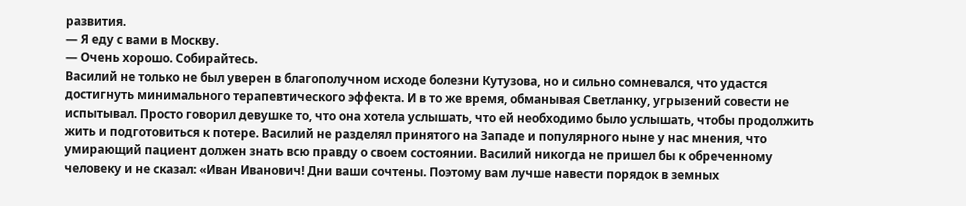развития.
— Я еду с вами в Москву.
— Очень хорошо. Собирайтесь.
Василий не только не был уверен в благополучном исходе болезни Кутузова, но и сильно сомневался, что удастся достигнуть минимального терапевтического эффекта. И в то же время, обманывая Светланку, угрызений совести не испытывал. Просто говорил девушке то, что она хотела услышать, что ей необходимо было услышать, чтобы продолжить жить и подготовиться к потере. Василий не разделял принятого на Западе и популярного ныне у нас мнения, что умирающий пациент должен знать всю правду о своем состоянии. Василий никогда не пришел бы к обреченному человеку и не сказал: «Иван Иванович! Дни ваши сочтены. Поэтому вам лучше навести порядок в земных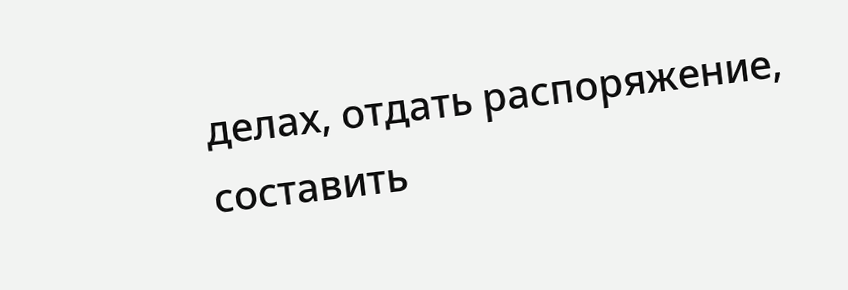делах, отдать распоряжение, составить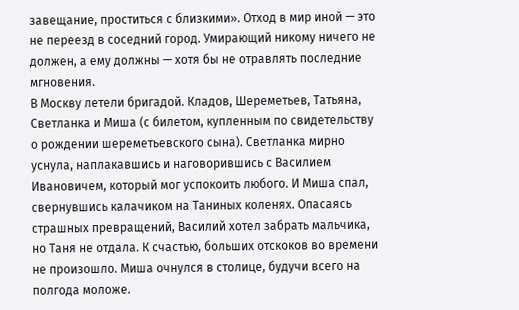завещание, проститься с близкими». Отход в мир иной — это не переезд в соседний город. Умирающий никому ничего не должен, а ему должны — хотя бы не отравлять последние мгновения.
В Москву летели бригадой. Кладов, Шереметьев, Татьяна, Светланка и Миша (с билетом, купленным по свидетельству о рождении шереметьевского сына). Светланка мирно уснула, наплакавшись и наговорившись с Василием Ивановичем, который мог успокоить любого. И Миша спал, свернувшись калачиком на Таниных коленях. Опасаясь страшных превращений, Василий хотел забрать мальчика, но Таня не отдала. К счастью, больших отскоков во времени не произошло. Миша очнулся в столице, будучи всего на полгода моложе.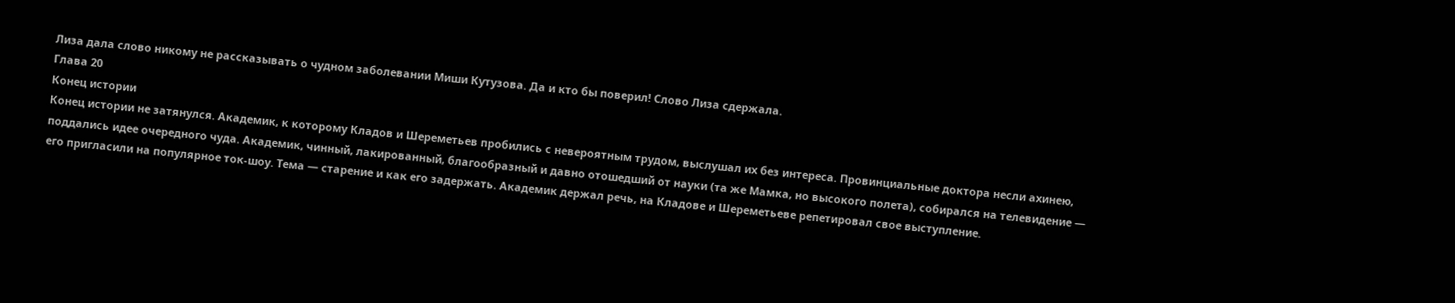Лиза дала слово никому не рассказывать о чудном заболевании Миши Кутузова. Да и кто бы поверил! Слово Лиза сдержала.
Глава 20
Конец истории
Конец истории не затянулся. Академик, к которому Кладов и Шереметьев пробились с невероятным трудом, выслушал их без интереса. Провинциальные доктора несли ахинею, поддались идее очередного чуда. Академик, чинный, лакированный, благообразный и давно отошедший от науки (та же Мамка, но высокого полета), собирался на телевидение — его пригласили на популярное ток-шоу. Тема — старение и как его задержать. Академик держал речь, на Кладове и Шереметьеве репетировал свое выступление.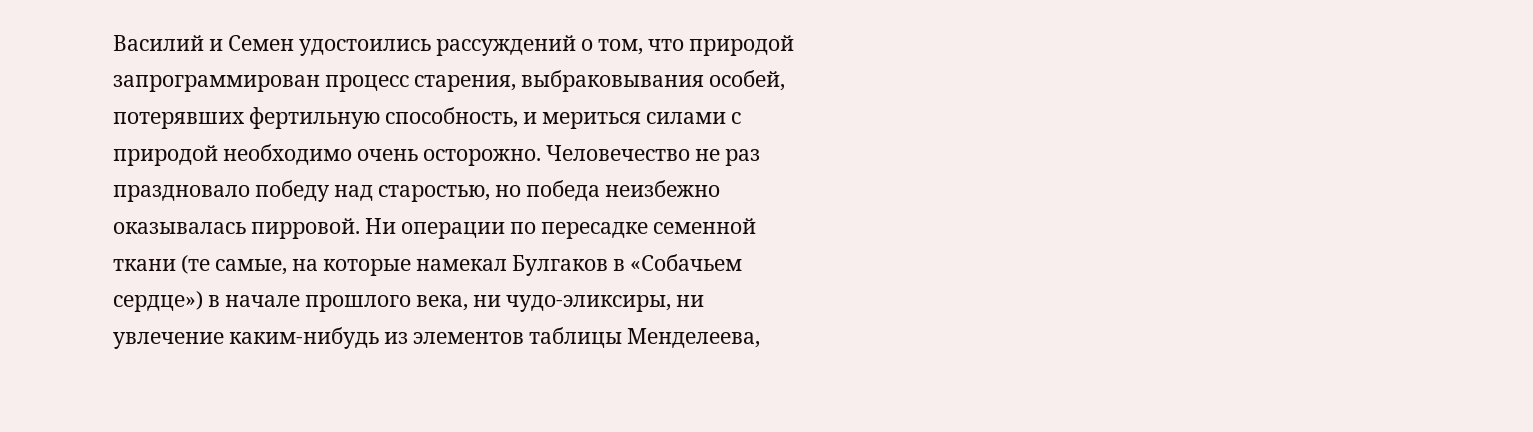Василий и Семен удостоились рассуждений о том, что природой запрограммирован процесс старения, выбраковывания особей, потерявших фертильную способность, и мериться силами с природой необходимо очень осторожно. Человечество не раз праздновало победу над старостью, но победа неизбежно оказывалась пирровой. Ни операции по пересадке семенной ткани (те самые, на которые намекал Булгаков в «Собачьем сердце») в начале прошлого века, ни чудо-эликсиры, ни увлечение каким-нибудь из элементов таблицы Менделеева,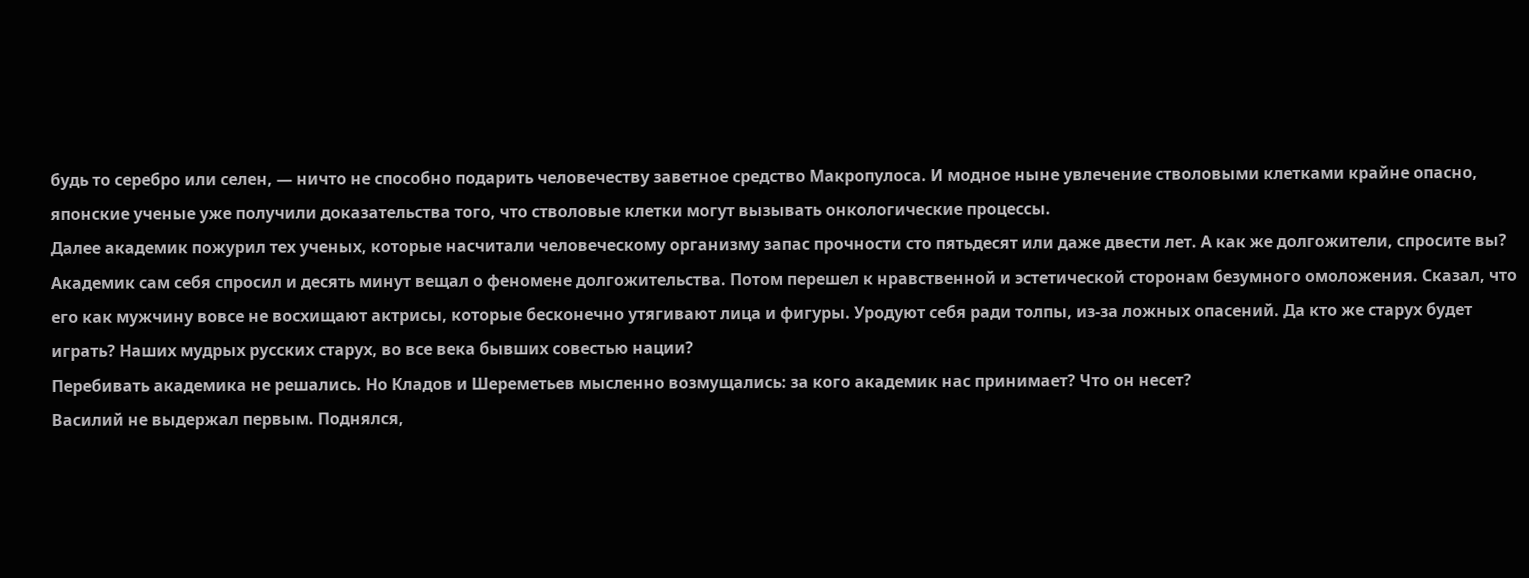будь то серебро или селен, — ничто не способно подарить человечеству заветное средство Макропулоса. И модное ныне увлечение стволовыми клетками крайне опасно, японские ученые уже получили доказательства того, что стволовые клетки могут вызывать онкологические процессы.
Далее академик пожурил тех ученых, которые насчитали человеческому организму запас прочности сто пятьдесят или даже двести лет. А как же долгожители, спросите вы? Академик сам себя спросил и десять минут вещал о феномене долгожительства. Потом перешел к нравственной и эстетической сторонам безумного омоложения. Сказал, что его как мужчину вовсе не восхищают актрисы, которые бесконечно утягивают лица и фигуры. Уродуют себя ради толпы, из-за ложных опасений. Да кто же старух будет играть? Наших мудрых русских старух, во все века бывших совестью нации?
Перебивать академика не решались. Но Кладов и Шереметьев мысленно возмущались: за кого академик нас принимает? Что он несет?
Василий не выдержал первым. Поднялся,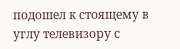подошел к стоящему в углу телевизору с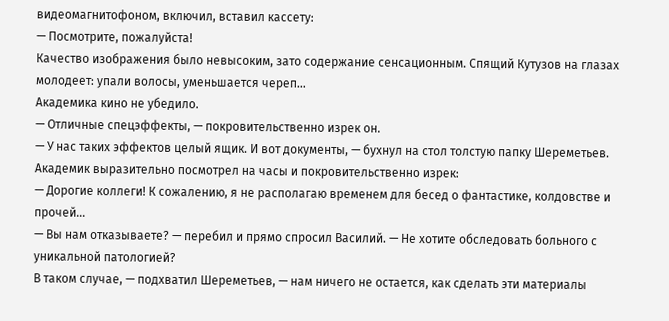видеомагнитофоном, включил, вставил кассету:
— Посмотрите, пожалуйста!
Качество изображения было невысоким, зато содержание сенсационным. Спящий Кутузов на глазах молодеет: упали волосы, уменьшается череп…
Академика кино не убедило.
— Отличные спецэффекты, — покровительственно изрек он.
— У нас таких эффектов целый ящик. И вот документы, — бухнул на стол толстую папку Шереметьев.
Академик выразительно посмотрел на часы и покровительственно изрек:
— Дорогие коллеги! К сожалению, я не располагаю временем для бесед о фантастике, колдовстве и прочей…
— Вы нам отказываете? — перебил и прямо спросил Василий. — Не хотите обследовать больного с уникальной патологией?
В таком случае, — подхватил Шереметьев, — нам ничего не остается, как сделать эти материалы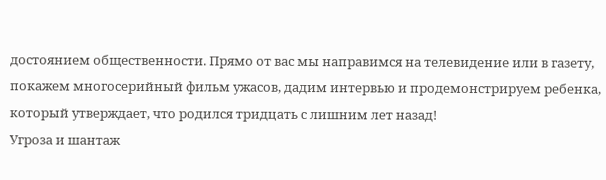достоянием общественности. Прямо от вас мы направимся на телевидение или в газету, покажем многосерийный фильм ужасов, дадим интервью и продемонстрируем ребенка, который утверждает, что родился тридцать с лишним лет назад!
Угроза и шантаж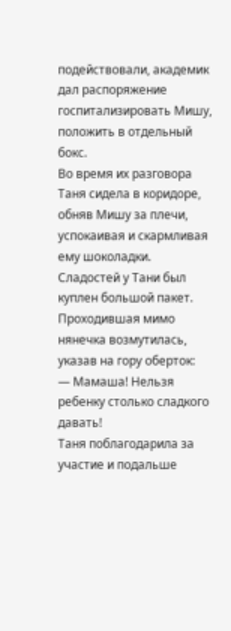подействовали, академик дал распоряжение госпитализировать Мишу, положить в отдельный бокс.
Во время их разговора Таня сидела в коридоре, обняв Мишу за плечи, успокаивая и скармливая ему шоколадки. Сладостей у Тани был куплен большой пакет. Проходившая мимо нянечка возмутилась, указав на гору оберток:
— Мамаша! Нельзя ребенку столько сладкого давать!
Таня поблагодарила за участие и подальше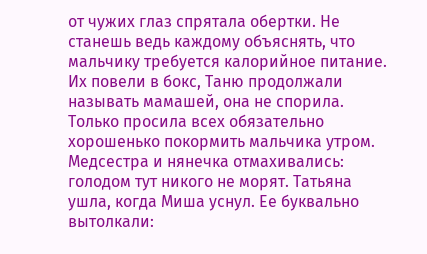от чужих глаз спрятала обертки. Не станешь ведь каждому объяснять, что мальчику требуется калорийное питание.
Их повели в бокс, Таню продолжали называть мамашей, она не спорила. Только просила всех обязательно хорошенько покормить мальчика утром. Медсестра и нянечка отмахивались: голодом тут никого не морят. Татьяна ушла, когда Миша уснул. Ее буквально вытолкали: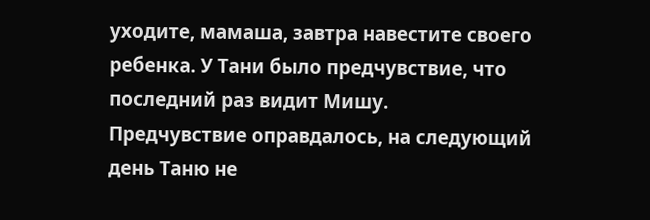уходите, мамаша, завтра навестите своего ребенка. У Тани было предчувствие, что последний раз видит Мишу.
Предчувствие оправдалось, на следующий день Таню не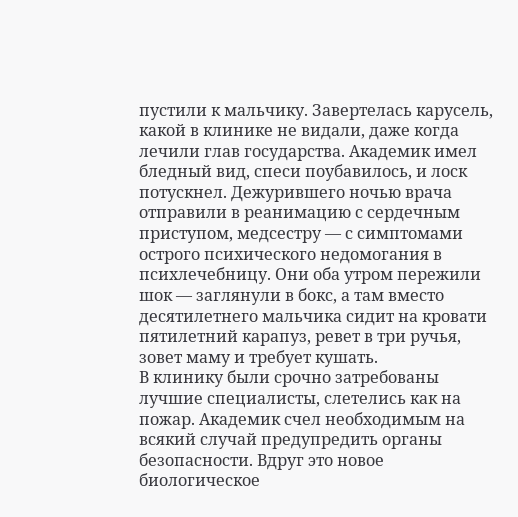пустили к мальчику. Завертелась карусель, какой в клинике не видали, даже когда лечили глав государства. Академик имел бледный вид, спеси поубавилось, и лоск потускнел. Дежурившего ночью врача отправили в реанимацию с сердечным приступом, медсестру — с симптомами острого психического недомогания в психлечебницу. Они оба утром пережили шок — заглянули в бокс, а там вместо десятилетнего мальчика сидит на кровати пятилетний карапуз, ревет в три ручья, зовет маму и требует кушать.
В клинику были срочно затребованы лучшие специалисты, слетелись как на пожар. Академик счел необходимым на всякий случай предупредить органы безопасности. Вдруг это новое биологическое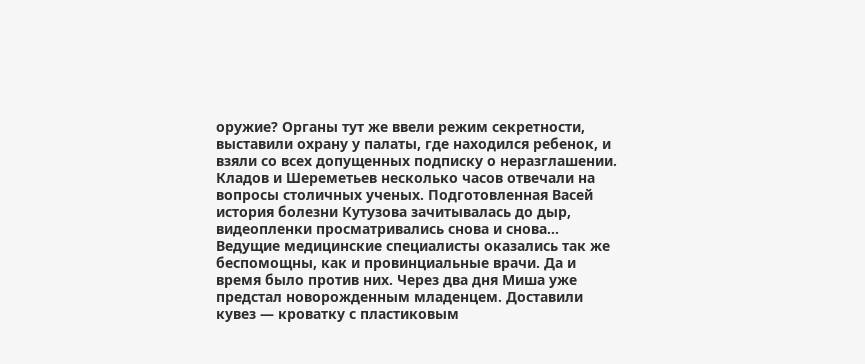оружие? Органы тут же ввели режим секретности, выставили охрану у палаты, где находился ребенок, и взяли со всех допущенных подписку о неразглашении.
Кладов и Шереметьев несколько часов отвечали на вопросы столичных ученых. Подготовленная Васей история болезни Кутузова зачитывалась до дыр, видеопленки просматривались снова и снова…
Ведущие медицинские специалисты оказались так же беспомощны, как и провинциальные врачи. Да и время было против них. Через два дня Миша уже предстал новорожденным младенцем. Доставили кувез — кроватку с пластиковым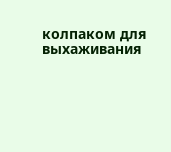колпаком для выхаживания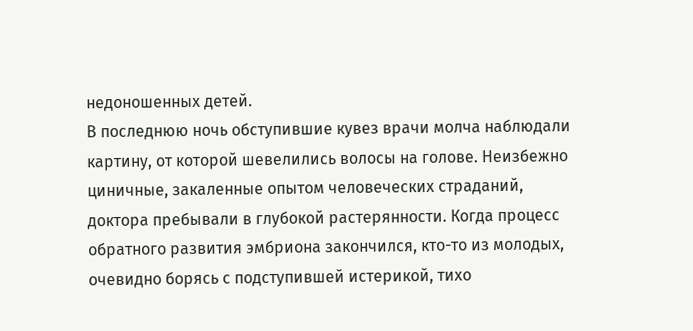недоношенных детей.
В последнюю ночь обступившие кувез врачи молча наблюдали картину, от которой шевелились волосы на голове. Неизбежно циничные, закаленные опытом человеческих страданий, доктора пребывали в глубокой растерянности. Когда процесс обратного развития эмбриона закончился, кто-то из молодых, очевидно борясь с подступившей истерикой, тихо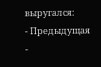выругался:
- Предыдущая
-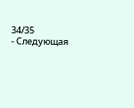34/35
- Следующая